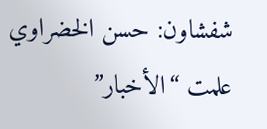شفشاون: حسن الخضراوي
علمت “الأخبار”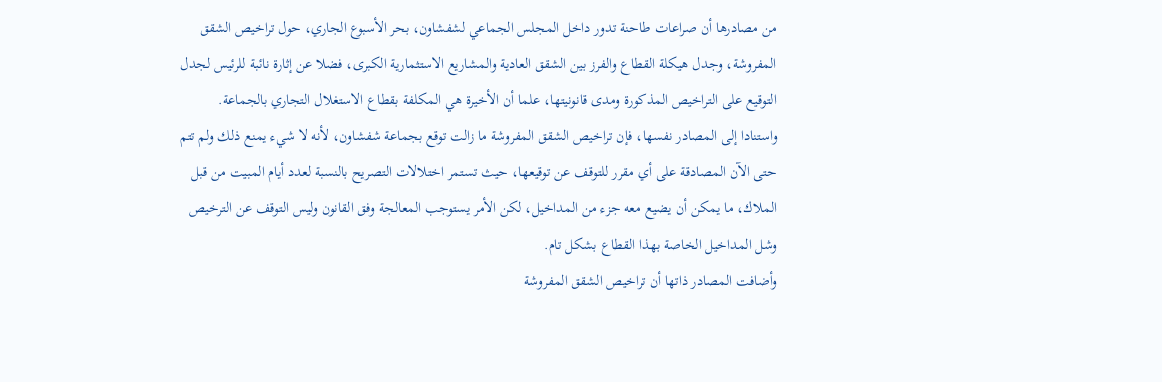من مصادرها أن صراعات طاحنة تدور داخل المجلس الجماعي لشفشاون، بحر الأسبوع الجاري، حول تراخيص الشقق المفروشة، وجدل هيكلة القطاع والفرز بين الشقق العادية والمشاريع الاستثمارية الكبرى، فضلا عن إثارة نائبة للرئيس لجدل التوقيع على التراخيص المذكورة ومدى قانونيتها، علما أن الأخيرة هي المكلفة بقطاع الاستغلال التجاري بالجماعة.
واستنادا إلى المصادر نفسها، فإن تراخيص الشقق المفروشة ما زالت توقع بجماعة شفشاون، لأنه لا شيء يمنع ذلك ولم تتم حتى الآن المصادقة على أي مقرر للتوقف عن توقيعها، حيث تستمر اختلالات التصريح بالنسبة لعدد أيام المبيت من قبل الملاك، ما يمكن أن يضيع معه جزء من المداخيل، لكن الأمر يستوجب المعالجة وفق القانون وليس التوقف عن الترخيص وشل المداخيل الخاصة بهذا القطاع بشكل تام.
وأضافت المصادر ذاتها أن تراخيص الشقق المفروشة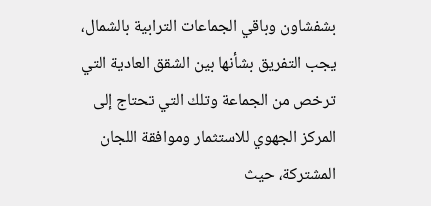بشفشاون وباقي الجماعات الترابية بالشمال، يجب التفريق بشأنها بين الشقق العادية التي ترخص من الجماعة وتلك التي تحتاج إلى المركز الجهوي للاستثمار وموافقة اللجان المشتركة، حيث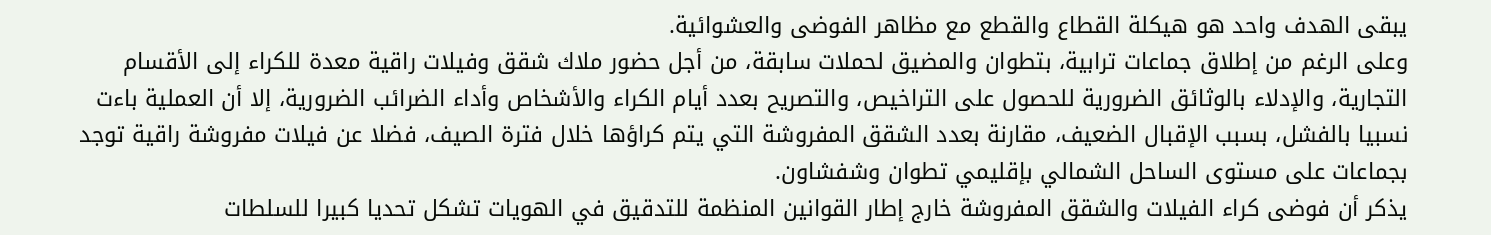يبقى الهدف واحد هو هيكلة القطاع والقطع مع مظاهر الفوضى والعشوائية.
وعلى الرغم من إطلاق جماعات ترابية، بتطوان والمضيق لحملات سابقة، من أجل حضور ملاك شقق وفيلات راقية معدة للكراء إلى الأقسام التجارية، والإدلاء بالوثائق الضرورية للحصول على التراخيص، والتصريح بعدد أيام الكراء والأشخاص وأداء الضرائب الضرورية، إلا أن العملية باءت نسبيا بالفشل، بسبب الإقبال الضعيف، مقارنة بعدد الشقق المفروشة التي يتم كراؤها خلال فترة الصيف، فضلا عن فيلات مفروشة راقية توجد بجماعات على مستوى الساحل الشمالي بإقليمي تطوان وشفشاون.
يذكر أن فوضى كراء الفيلات والشقق المفروشة خارج إطار القوانين المنظمة للتدقيق في الهويات تشكل تحديا كبيرا للسلطات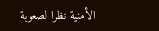الأمنية نظرا لصعوبة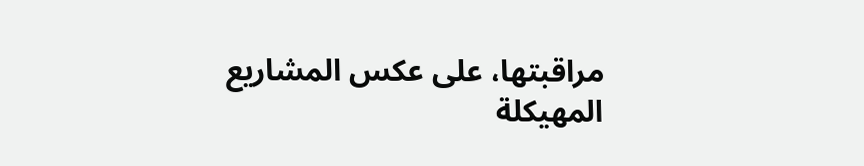مراقبتها، على عكس المشاريع المهيكلة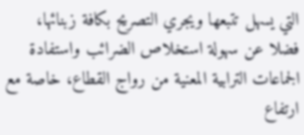التي يسهل تتبعها ويجري التصريح بكافة زبنائها، فضلا عن سهولة استخلاص الضرائب واستفادة الجماعات الترابية المعنية من رواج القطاع، خاصة مع ارتفاع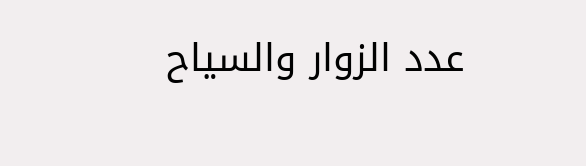عدد الزوار والسياح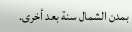بمدن الشمال سنة بعد أخرى.